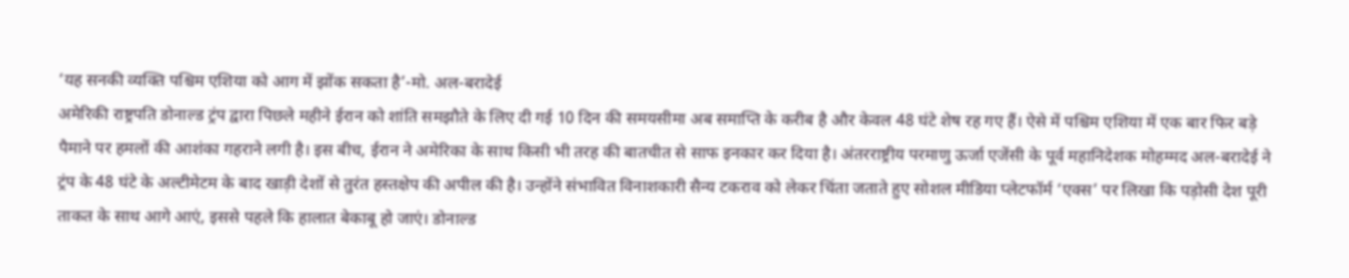‘यह सनकी व्यक्ति पश्चिम एशिया को आग में झोंक सकता है’-मो. अल-बरादेई
अमेरिकी राष्ट्रपति डोनाल्ड ट्रंप द्वारा पिछले महीने ईरान को शांति समझौते के लिए दी गई 10 दिन की समयसीमा अब समाप्ति के करीब है और केवल 48 घंटे शेष रह गए हैं। ऐसे में पश्चिम एशिया में एक बार फिर बड़े पैमाने पर हमलों की आशंका गहराने लगी है। इस बीच, ईरान ने अमेरिका के साथ किसी भी तरह की बातचीत से साफ इनकार कर दिया है। अंतरराष्ट्रीय परमाणु ऊर्जा एजेंसी के पूर्व महानिदेशक मोहम्मद अल-बरादेई ने ट्रंप के 48 घंटे के अल्टीमेटम के बाद खाड़ी देशों से तुरंत हस्तक्षेप की अपील की है। उन्होंने संभावित विनाशकारी सैन्य टकराव को लेकर चिंता जताते हुए सोशल मीडिया प्लेटफॉर्म ‘एक्स’ पर लिखा कि पड़ोसी देश पूरी ताकत के साथ आगे आएं, इससे पहले कि हालात बेकाबू हो जाएं। डोनाल्ड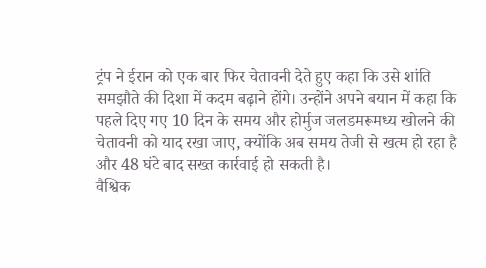ट्रंप ने ईरान को एक बार फिर चेतावनी देते हुए कहा कि उसे शांति समझौते की दिशा में कदम बढ़ाने होंगे। उन्होंने अपने बयान में कहा कि पहले दिए गए 10 दिन के समय और होर्मुज जलडमरूमध्य खोलने की चेतावनी को याद रखा जाए, क्योंकि अब समय तेजी से खत्म हो रहा है और 48 घंटे बाद सख्त कार्रवाई हो सकती है।
वैश्विक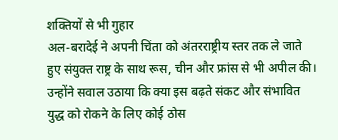शक्तियों से भी गुहार
अल-बरादेई ने अपनी चिंता को अंतरराष्ट्रीय स्तर तक ले जाते हुए संयुक्त राष्ट्र के साथ रूस, चीन और फ्रांस से भी अपील की। उन्होंने सवाल उठाया कि क्या इस बढ़ते संकट और संभावित युद्ध को रोकने के लिए कोई ठोस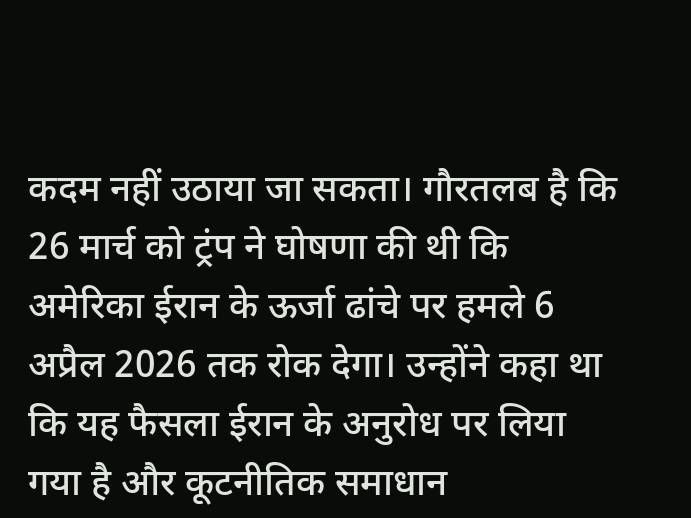कदम नहीं उठाया जा सकता। गौरतलब है कि 26 मार्च को ट्रंप ने घोषणा की थी कि अमेरिका ईरान के ऊर्जा ढांचे पर हमले 6 अप्रैल 2026 तक रोक देगा। उन्होंने कहा था कि यह फैसला ईरान के अनुरोध पर लिया गया है और कूटनीतिक समाधान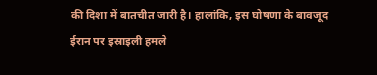की दिशा में बातचीत जारी है। हालांकि, इस घोषणा के बावजूद ईरान पर इस्राइली हमले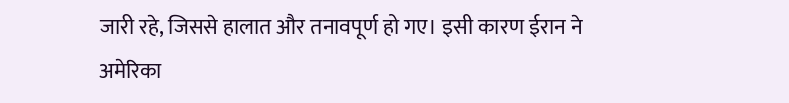जारी रहे, जिससे हालात और तनावपूर्ण हो गए। इसी कारण ईरान ने अमेरिका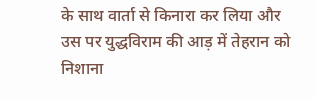के साथ वार्ता से किनारा कर लिया और उस पर युद्धविराम की आड़ में तेहरान को निशाना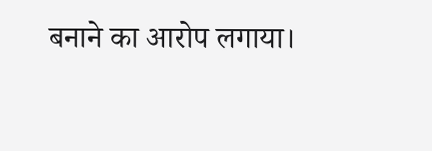बनाने का आरोप लगाया।